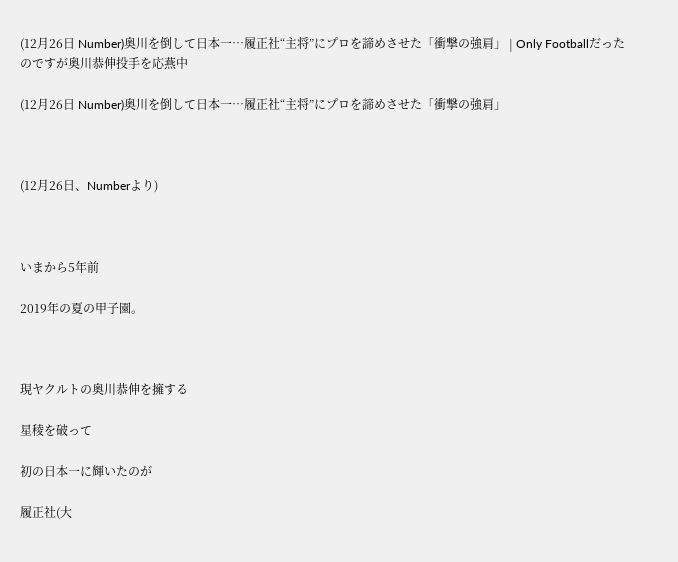(12月26日 Number)奥川を倒して日本一…履正社“主将”にプロを諦めさせた「衝撃の強肩」 | Only Footballだったのですが奥川恭伸投手を応燕中

(12月26日 Number)奥川を倒して日本一…履正社“主将”にプロを諦めさせた「衝撃の強肩」



(12月26日、Numberより)



いまから5年前

2019年の夏の甲子園。



現ヤクルトの奥川恭伸を擁する

星稜を破って

初の日本一に輝いたのが

履正社(大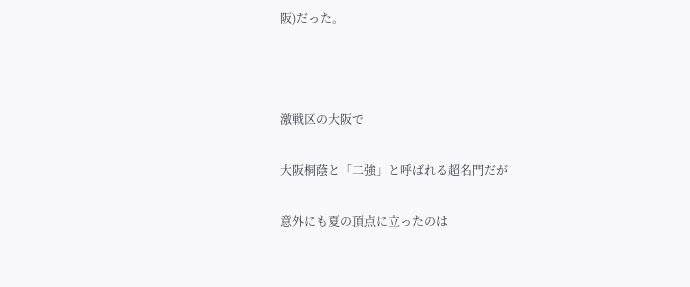阪)だった。



激戦区の大阪で

大阪桐蔭と「二強」と呼ばれる超名門だが

意外にも夏の頂点に立ったのは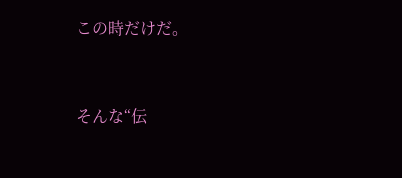この時だけだ。



そんな“伝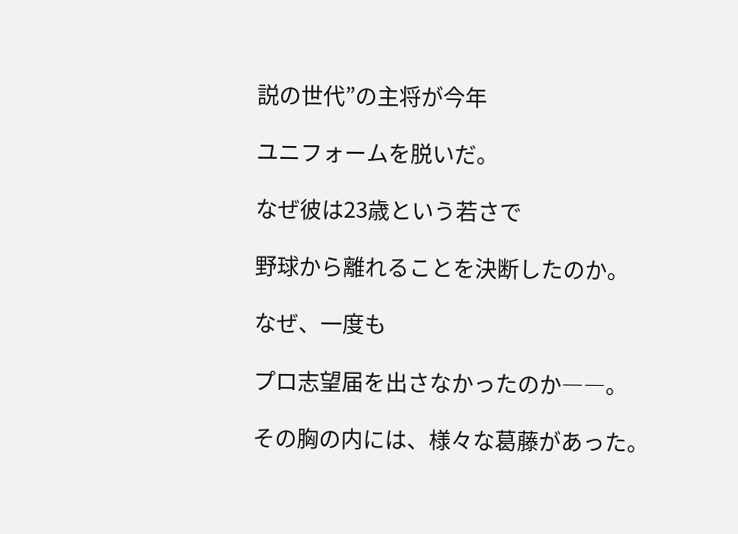説の世代”の主将が今年

ユニフォームを脱いだ。

なぜ彼は23歳という若さで

野球から離れることを決断したのか。

なぜ、一度も

プロ志望届を出さなかったのか――。

その胸の内には、様々な葛藤があった。